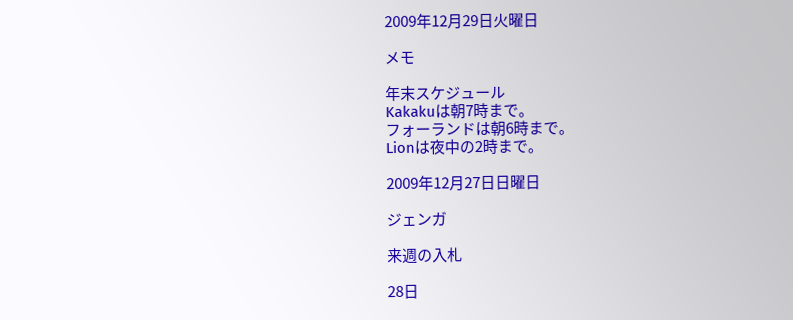2009年12月29日火曜日

メモ

年末スケジュール
Kakakuは朝7時まで。
フォーランドは朝6時まで。
Lionは夜中の2時まで。

2009年12月27日日曜日

ジェンガ

来週の入札

28日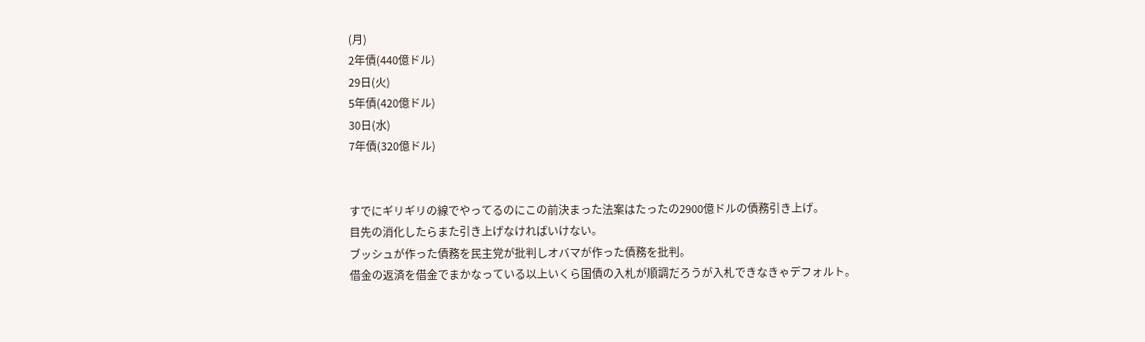(月)
2年債(440億ドル)
29日(火)
5年債(420億ドル)
30日(水)
7年債(320億ドル)


すでにギリギリの線でやってるのにこの前決まった法案はたったの2900億ドルの債務引き上げ。
目先の消化したらまた引き上げなければいけない。
ブッシュが作った債務を民主党が批判しオバマが作った債務を批判。
借金の返済を借金でまかなっている以上いくら国債の入札が順調だろうが入札できなきゃデフォルト。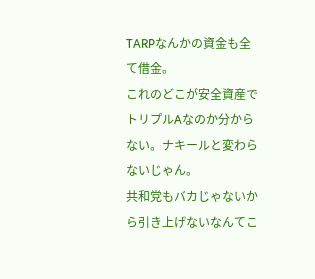TARPなんかの資金も全て借金。
これのどこが安全資産でトリプルAなのか分からない。ナキールと変わらないじゃん。
共和党もバカじゃないから引き上げないなんてこ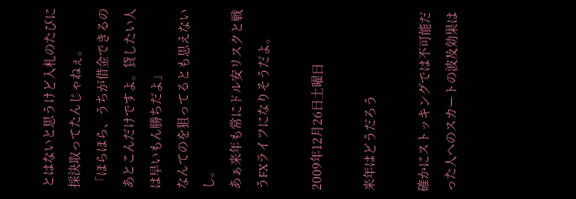とはないと思うけど入札のたびに採決取ってたんじゃねぇ。
「ほらほら、うちが借金できるのあとこんだけですよ。貸したい人は早いもん勝ちだよ」
なんてのを狙ってるとも思えないし。
あぁ来年も常にドル安リスクと戦うFXライフになりそうだよ。

2009年12月26日土曜日

来年はどうだろう

確かにストッキングでは不可能だった人へのスカートの波及効果は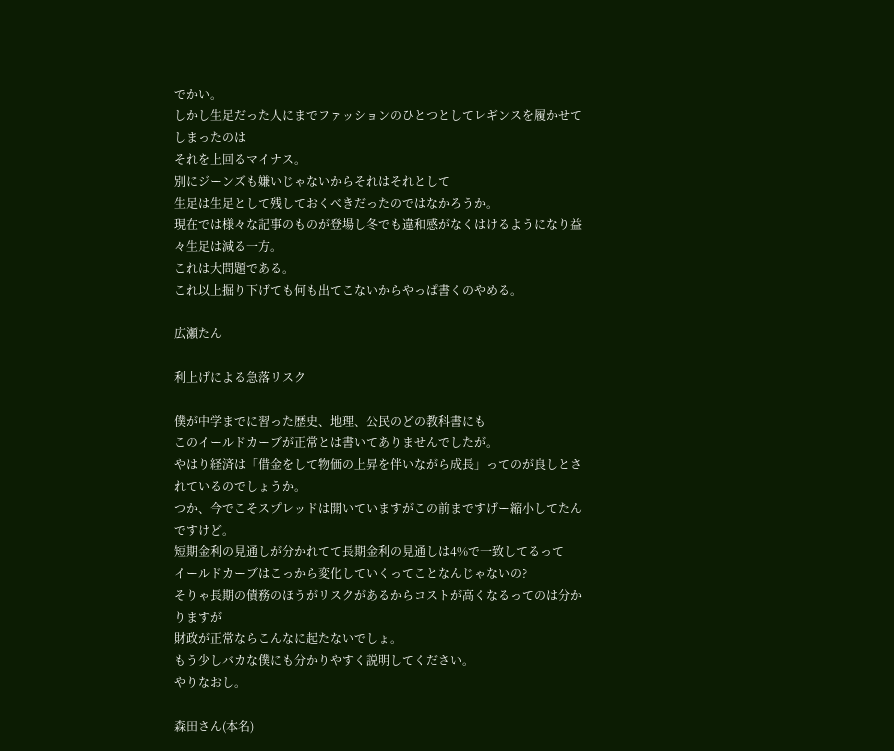でかい。
しかし生足だった人にまでファッションのひとつとしてレギンスを履かせてしまったのは
それを上回るマイナス。
別にジーンズも嫌いじゃないからそれはそれとして
生足は生足として残しておくべきだったのではなかろうか。
現在では様々な記事のものが登場し冬でも違和感がなくはけるようになり益々生足は減る一方。
これは大問題である。
これ以上掘り下げても何も出てこないからやっぱ書くのやめる。

広瀬たん

利上げによる急落リスク

僕が中学までに習った歴史、地理、公民のどの教科書にも
このイールドカーブが正常とは書いてありませんでしたが。
やはり経済は「借金をして物価の上昇を伴いながら成長」ってのが良しとされているのでしょうか。
つか、今でこそスプレッドは開いていますがこの前まですげー縮小してたんですけど。
短期金利の見通しが分かれてて長期金利の見通しは4%で一致してるって
イールドカーブはこっから変化していくってことなんじゃないの?
そりゃ長期の債務のほうがリスクがあるからコストが高くなるってのは分かりますが
財政が正常ならこんなに起たないでしょ。
もう少しバカな僕にも分かりやすく説明してください。
やりなおし。

森田さん(本名)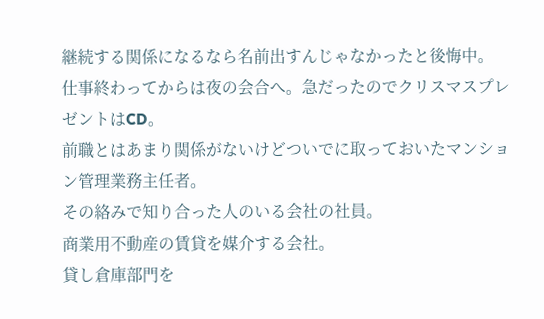継続する関係になるなら名前出すんじゃなかったと後悔中。
仕事終わってからは夜の会合へ。急だったのでクリスマスプレゼントはCD。
前職とはあまり関係がないけどついでに取っておいたマンション管理業務主任者。
その絡みで知り合った人のいる会社の社員。
商業用不動産の賃貸を媒介する会社。
貸し倉庫部門を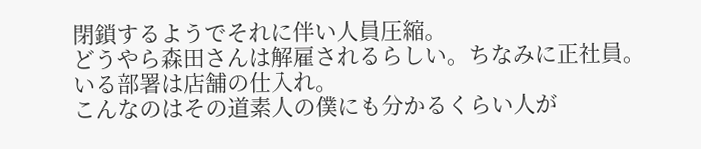閉鎖するようでそれに伴い人員圧縮。
どうやら森田さんは解雇されるらしい。ちなみに正社員。
いる部署は店舗の仕入れ。
こんなのはその道素人の僕にも分かるくらい人が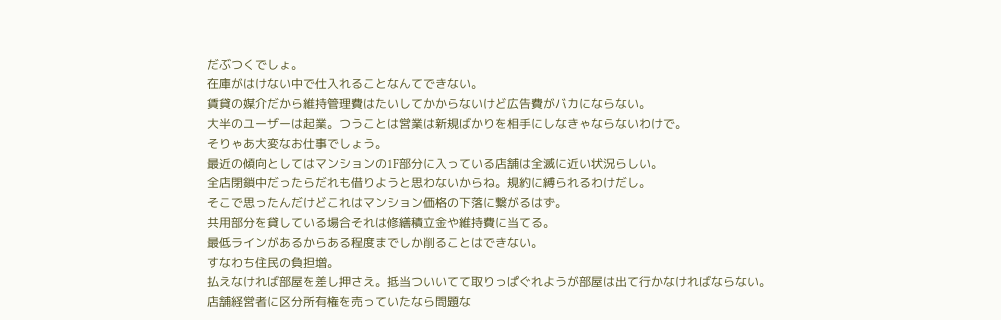だぶつくでしょ。
在庫がはけない中で仕入れることなんてできない。
賃貸の媒介だから維持管理費はたいしてかからないけど広告費がバカにならない。
大半のユーザーは起業。つうことは営業は新規ばかりを相手にしなきゃならないわけで。
そりゃあ大変なお仕事でしょう。
最近の傾向としてはマンションの1F部分に入っている店舗は全滅に近い状況らしい。
全店閉鎖中だったらだれも借りようと思わないからね。規約に縛られるわけだし。
そこで思ったんだけどこれはマンション価格の下落に繋がるはず。
共用部分を貸している場合それは修繕積立金や維持費に当てる。
最低ラインがあるからある程度までしか削ることはできない。
すなわち住民の負担増。
払えなければ部屋を差し押さえ。抵当ついいてて取りっぱぐれようが部屋は出て行かなければならない。
店舗経営者に区分所有権を売っていたなら問題な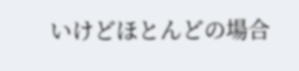いけどほとんどの場合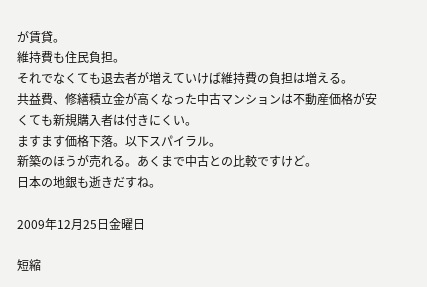が賃貸。
維持費も住民負担。
それでなくても退去者が増えていけば維持費の負担は増える。
共益費、修繕積立金が高くなった中古マンションは不動産価格が安くても新規購入者は付きにくい。
ますます価格下落。以下スパイラル。
新築のほうが売れる。あくまで中古との比較ですけど。
日本の地銀も逝きだすね。

2009年12月25日金曜日

短縮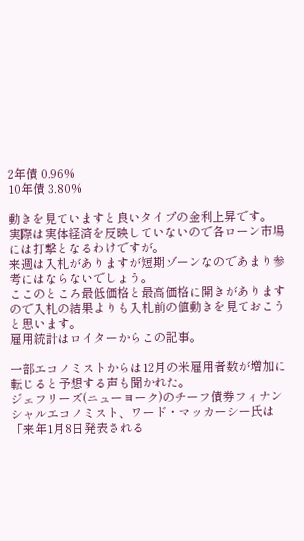2年債 0.96%
10年債 3.80%

動きを見ていますと良いタイプの金利上昇です。
実際は実体経済を反映していないので各ローン市場には打撃となるわけですが。
来週は入札がありますが短期ゾーンなのであまり参考にはならないでしょう。
ここのところ最低価格と最高価格に開きがありますので入札の結果よりも入札前の値動きを見ておこうと思います。
雇用統計はロイターからこの記事。

一部エコノミストからは12月の米雇用者数が増加に転じると予想する声も聞かれた。
ジェフリーズ(ニューヨーク)のチーフ債券フィナンシャルエコノミスト、ワード・マッカーシー氏は
「来年1月8日発表される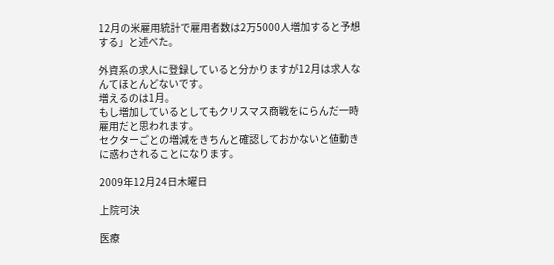12月の米雇用統計で雇用者数は2万5000人増加すると予想する」と述べた。

外資系の求人に登録していると分かりますが12月は求人なんてほとんどないです。
増えるのは1月。
もし増加しているとしてもクリスマス商戦をにらんだ一時雇用だと思われます。
セクターごとの増減をきちんと確認しておかないと値動きに惑わされることになります。

2009年12月24日木曜日

上院可決

医療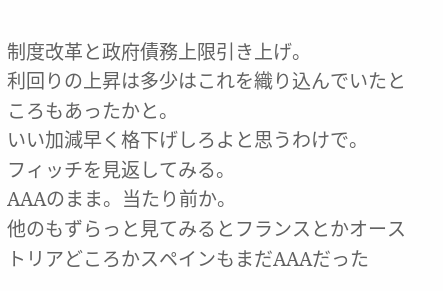制度改革と政府債務上限引き上げ。
利回りの上昇は多少はこれを織り込んでいたところもあったかと。
いい加減早く格下げしろよと思うわけで。
フィッチを見返してみる。
AAAのまま。当たり前か。
他のもずらっと見てみるとフランスとかオーストリアどころかスペインもまだAAAだった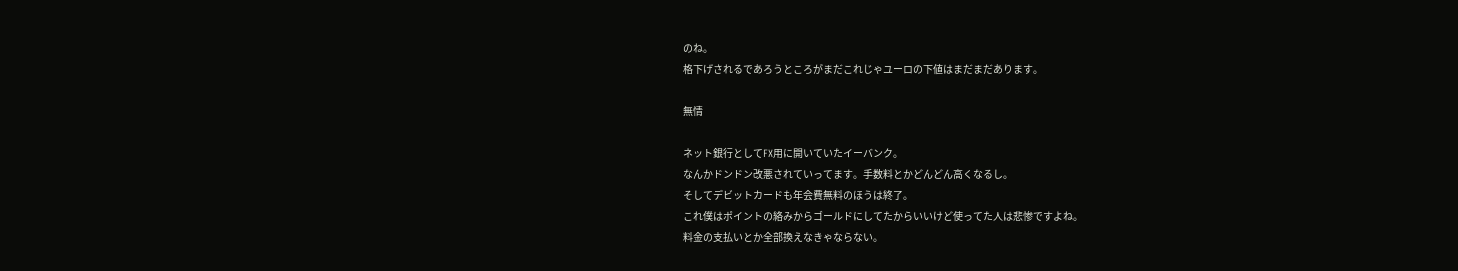のね。
格下げされるであろうところがまだこれじゃユーロの下値はまだまだあります。

無情

ネット銀行としてFX用に開いていたイーバンク。
なんかドンドン改悪されていってます。手数料とかどんどん高くなるし。
そしてデビットカードも年会費無料のほうは終了。
これ僕はポイントの絡みからゴールドにしてたからいいけど使ってた人は悲惨ですよね。
料金の支払いとか全部換えなきゃならない。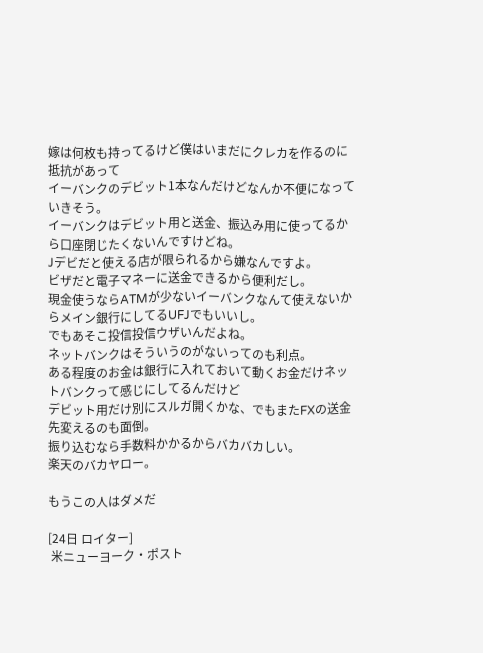嫁は何枚も持ってるけど僕はいまだにクレカを作るのに抵抗があって
イーバンクのデビット1本なんだけどなんか不便になっていきそう。
イーバンクはデビット用と送金、振込み用に使ってるから口座閉じたくないんですけどね。
Jデビだと使える店が限られるから嫌なんですよ。
ビザだと電子マネーに送金できるから便利だし。
現金使うならATMが少ないイーバンクなんて使えないからメイン銀行にしてるUFJでもいいし。
でもあそこ投信投信ウザいんだよね。
ネットバンクはそういうのがないってのも利点。
ある程度のお金は銀行に入れておいて動くお金だけネットバンクって感じにしてるんだけど
デビット用だけ別にスルガ開くかな、でもまたFXの送金先変えるのも面倒。
振り込むなら手数料かかるからバカバカしい。
楽天のバカヤロー。

もうこの人はダメだ

[24日 ロイター]
 米ニューヨーク・ポスト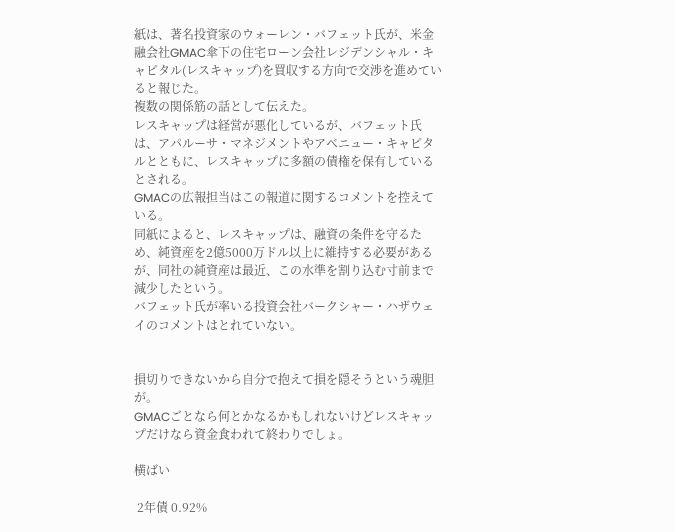紙は、著名投資家のウォーレン・バフェット氏が、米金融会社GMAC傘下の住宅ローン会社レジデンシャル・キャピタル(レスキャップ)を買収する方向で交渉を進めていると報じた。
複数の関係筋の話として伝えた。
レスキャップは経営が悪化しているが、バフェット氏は、アパルーサ・マネジメントやアベニュー・キャピタルとともに、レスキャップに多額の債権を保有しているとされる。
GMACの広報担当はこの報道に関するコメントを控えている。
同紙によると、レスキャップは、融資の条件を守るため、純資産を2億5000万ドル以上に維持する必要があるが、同社の純資産は最近、この水準を割り込む寸前まで減少したという。
バフェット氏が率いる投資会社バークシャー・ハザウェイのコメントはとれていない。


損切りできないから自分で抱えて損を隠そうという魂胆が。
GMACごとなら何とかなるかもしれないけどレスキャップだけなら資金食われて終わりでしょ。

横ばい

 2年債 0.92%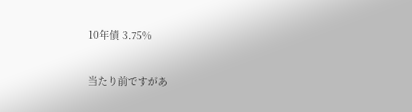10年債 3.75%

当たり前ですがあ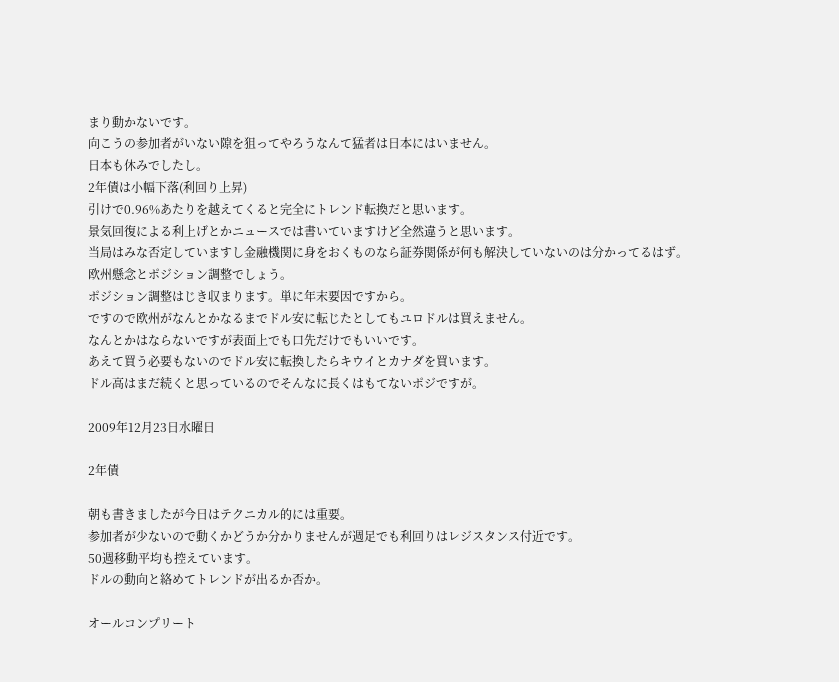まり動かないです。
向こうの参加者がいない隙を狙ってやろうなんて猛者は日本にはいません。
日本も休みでしたし。
2年債は小幅下落(利回り上昇)
引けで0.96%あたりを越えてくると完全にトレンド転換だと思います。
景気回復による利上げとかニュースでは書いていますけど全然違うと思います。
当局はみな否定していますし金融機関に身をおくものなら証券関係が何も解決していないのは分かってるはず。
欧州懸念とポジション調整でしょう。
ポジション調整はじき収まります。単に年末要因ですから。
ですので欧州がなんとかなるまでドル安に転じたとしてもユロドルは買えません。
なんとかはならないですが表面上でも口先だけでもいいです。
あえて買う必要もないのでドル安に転換したらキウイとカナダを買います。
ドル高はまだ続くと思っているのでそんなに長くはもてないポジですが。

2009年12月23日水曜日

2年債

朝も書きましたが今日はテクニカル的には重要。
参加者が少ないので動くかどうか分かりませんが週足でも利回りはレジスタンス付近です。
50週移動平均も控えています。
ドルの動向と絡めてトレンドが出るか否か。

オールコンプリート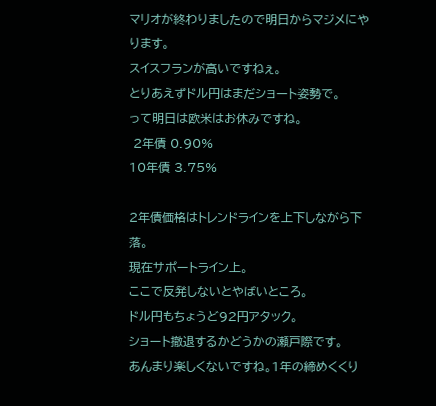マリオが終わりましたので明日からマジメにやります。
スイスフランが高いですねぇ。
とりあえずドル円はまだショート姿勢で。
って明日は欧米はお休みですね。
 2年債 0.90%
10年債 3.75%

2年債価格はトレンドラインを上下しながら下落。
現在サポートライン上。
ここで反発しないとやばいところ。
ドル円もちょうど92円アタック。
ショート撤退するかどうかの瀬戸際です。
あんまり楽しくないですね。1年の締めくくり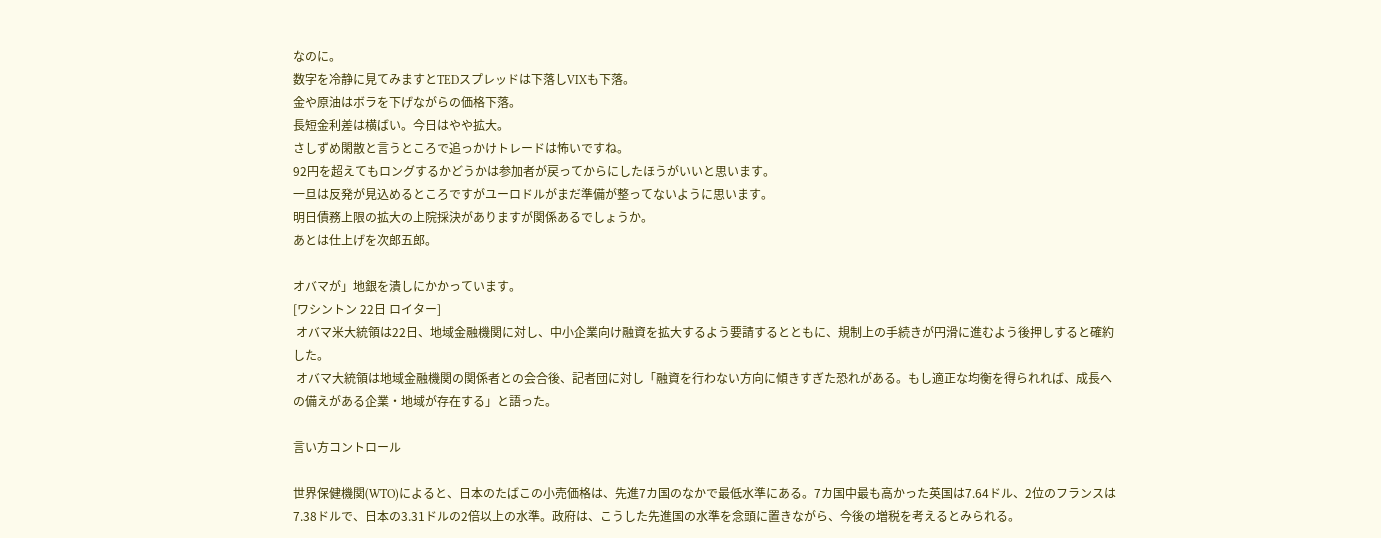なのに。
数字を冷静に見てみますとTEDスプレッドは下落しVIXも下落。
金や原油はボラを下げながらの価格下落。
長短金利差は横ばい。今日はやや拡大。
さしずめ閑散と言うところで追っかけトレードは怖いですね。
92円を超えてもロングするかどうかは参加者が戻ってからにしたほうがいいと思います。
一旦は反発が見込めるところですがユーロドルがまだ準備が整ってないように思います。
明日債務上限の拡大の上院採決がありますが関係あるでしょうか。
あとは仕上げを次郎五郎。

オバマが」地銀を潰しにかかっています。
[ワシントン 22日 ロイター]
 オバマ米大統領は22日、地域金融機関に対し、中小企業向け融資を拡大するよう要請するとともに、規制上の手続きが円滑に進むよう後押しすると確約した。
 オバマ大統領は地域金融機関の関係者との会合後、記者団に対し「融資を行わない方向に傾きすぎた恐れがある。もし適正な均衡を得られれば、成長への備えがある企業・地域が存在する」と語った。

言い方コントロール

世界保健機関(WTO)によると、日本のたばこの小売価格は、先進7カ国のなかで最低水準にある。7カ国中最も高かった英国は7.64ドル、2位のフランスは7.38ドルで、日本の3.31ドルの2倍以上の水準。政府は、こうした先進国の水準を念頭に置きながら、今後の増税を考えるとみられる。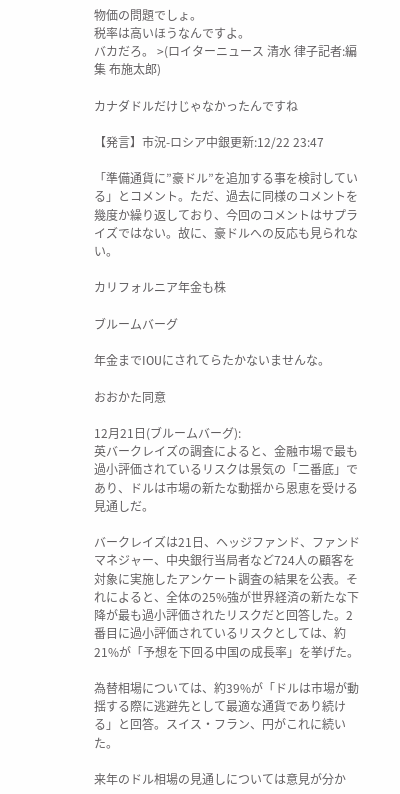物価の問題でしょ。
税率は高いほうなんですよ。
バカだろ。 >(ロイターニュース 清水 律子記者:編集 布施太郎)

カナダドルだけじゃなかったんですね

【発言】市況-ロシア中銀更新:12/22 23:47

「準備通貨に”豪ドル”を追加する事を検討している」とコメント。ただ、過去に同様のコメントを幾度か繰り返しており、今回のコメントはサプライズではない。故に、豪ドルへの反応も見られない。

カリフォルニア年金も株

ブルームバーグ

年金までIOUにされてらたかないませんな。

おおかた同意

12月21日(ブルームバーグ):
英バークレイズの調査によると、金融市場で最も過小評価されているリスクは景気の「二番底」であり、ドルは市場の新たな動揺から恩恵を受ける見通しだ。

バークレイズは21日、ヘッジファンド、ファンドマネジャー、中央銀行当局者など724人の顧客を対象に実施したアンケート調査の結果を公表。それによると、全体の25%強が世界経済の新たな下降が最も過小評価されたリスクだと回答した。2番目に過小評価されているリスクとしては、約21%が「予想を下回る中国の成長率」を挙げた。

為替相場については、約39%が「ドルは市場が動揺する際に逃避先として最適な通貨であり続ける」と回答。スイス・フラン、円がこれに続いた。

来年のドル相場の見通しについては意見が分か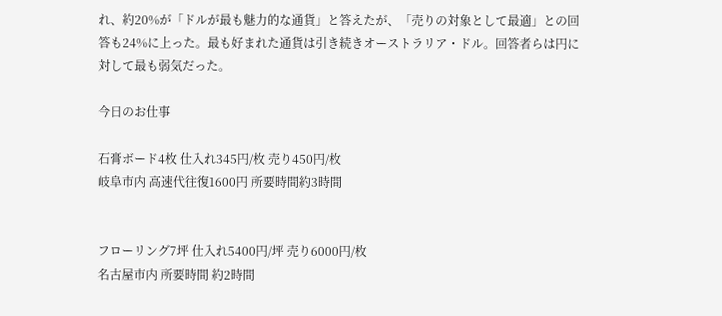れ、約20%が「ドルが最も魅力的な通貨」と答えたが、「売りの対象として最適」との回答も24%に上った。最も好まれた通貨は引き続きオーストラリア・ドル。回答者らは円に対して最も弱気だった。

今日のお仕事

石膏ボード4枚 仕入れ345円/枚 売り450円/枚
岐阜市内 高速代往復1600円 所要時間約3時間


フローリング7坪 仕入れ5400円/坪 売り6000円/枚
名古屋市内 所要時間 約2時間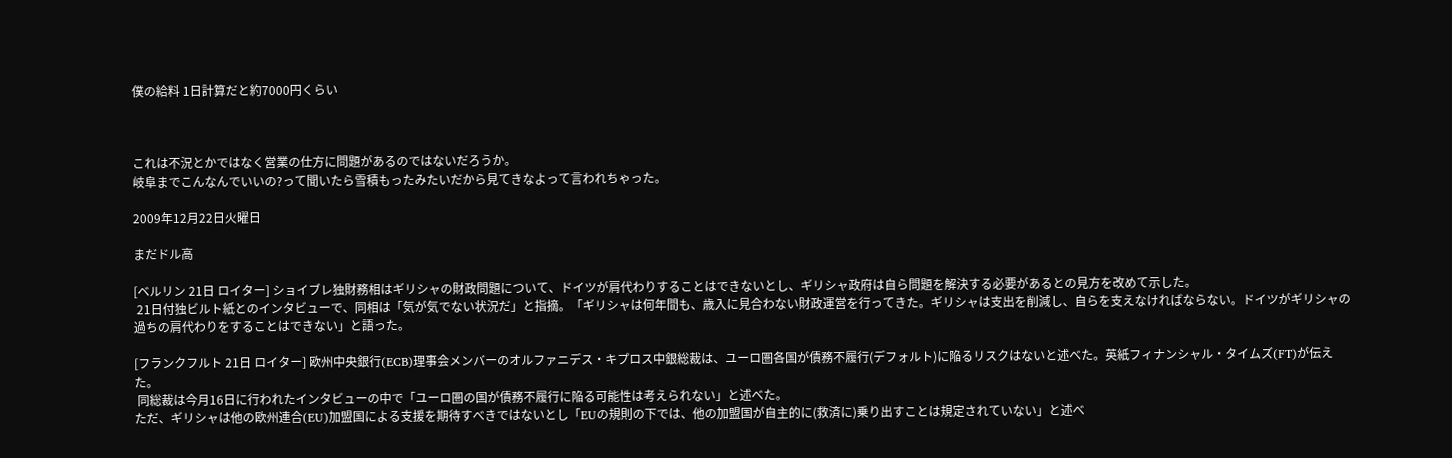僕の給料 1日計算だと約7000円くらい



これは不況とかではなく営業の仕方に問題があるのではないだろうか。
岐阜までこんなんでいいの?って聞いたら雪積もったみたいだから見てきなよって言われちゃった。

2009年12月22日火曜日

まだドル高

[ベルリン 21日 ロイター] ショイブレ独財務相はギリシャの財政問題について、ドイツが肩代わりすることはできないとし、ギリシャ政府は自ら問題を解決する必要があるとの見方を改めて示した。
 21日付独ビルト紙とのインタビューで、同相は「気が気でない状況だ」と指摘。「ギリシャは何年間も、歳入に見合わない財政運営を行ってきた。ギリシャは支出を削減し、自らを支えなければならない。ドイツがギリシャの過ちの肩代わりをすることはできない」と語った。

[フランクフルト 21日 ロイター] 欧州中央銀行(ECB)理事会メンバーのオルファニデス・キプロス中銀総裁は、ユーロ圏各国が債務不履行(デフォルト)に陥るリスクはないと述べた。英紙フィナンシャル・タイムズ(FT)が伝えた。
 同総裁は今月16日に行われたインタビューの中で「ユーロ圏の国が債務不履行に陥る可能性は考えられない」と述べた。
ただ、ギリシャは他の欧州連合(EU)加盟国による支援を期待すべきではないとし「EUの規則の下では、他の加盟国が自主的に(救済に)乗り出すことは規定されていない」と述べ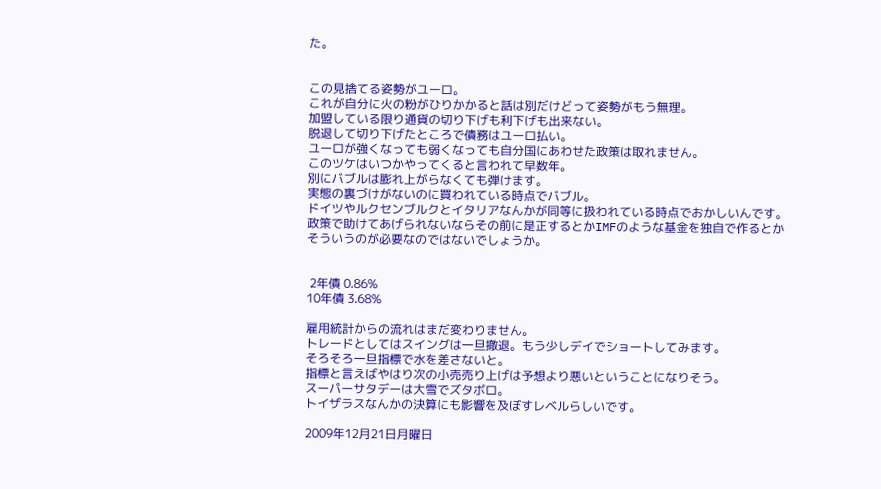た。


この見捨てる姿勢がユーロ。
これが自分に火の粉がひりかかると話は別だけどって姿勢がもう無理。
加盟している限り通貨の切り下げも利下げも出来ない。
脱退して切り下げたところで債務はユーロ払い。
ユーロが強くなっても弱くなっても自分国にあわせた政策は取れません。
このツケはいつかやってくると言われて早数年。
別にバブルは膨れ上がらなくても弾けます。
実態の裏づけがないのに買われている時点でバブル。
ドイツやルクセンブルクとイタリアなんかが同等に扱われている時点でおかしいんです。
政策で助けてあげられないならその前に是正するとかIMFのような基金を独自で作るとか
そういうのが必要なのではないでしょうか。


 2年債 0.86%
10年債 3.68%

雇用統計からの流れはまだ変わりません。
トレードとしてはスイングは一旦撤退。もう少しデイでショートしてみます。
そろそろ一旦指標で水を差さないと。
指標と言えばやはり次の小売売り上げは予想より悪いということになりそう。
スーパーサタデーは大雪でズタボロ。
トイザラスなんかの決算にも影響を及ぼすレベルらしいです。

2009年12月21日月曜日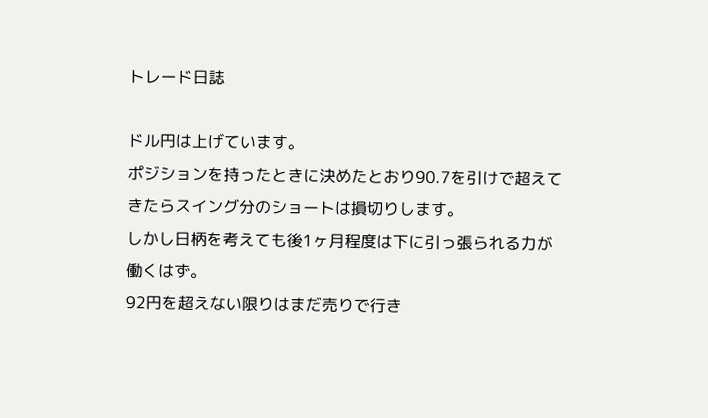トレード日誌

ドル円は上げています。
ポジションを持ったときに決めたとおり90.7を引けで超えてきたらスイング分のショートは損切りします。
しかし日柄を考えても後1ヶ月程度は下に引っ張られる力が働くはず。
92円を超えない限りはまだ売りで行き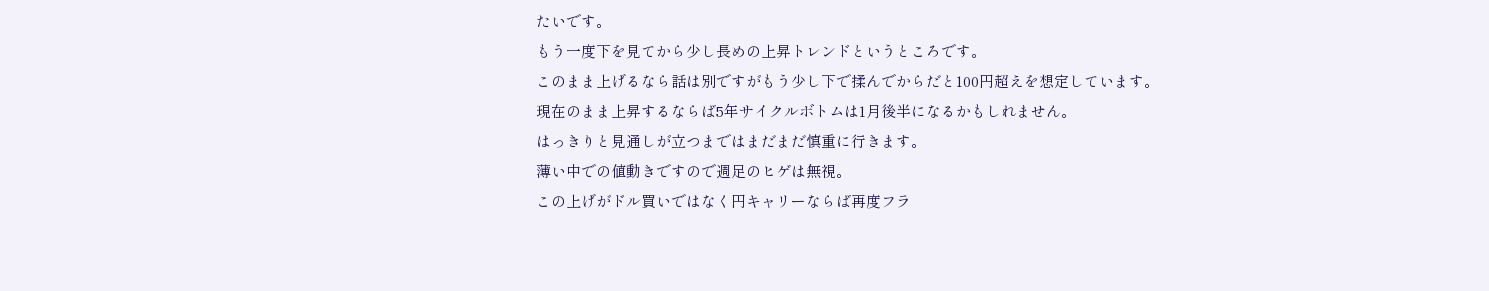たいです。
もう一度下を見てから少し長めの上昇トレンドというところです。
このまま上げるなら話は別ですがもう少し下で揉んでからだと100円超えを想定しています。
現在のまま上昇するならば5年サイクルボトムは1月後半になるかもしれません。
はっきりと見通しが立つまではまだまだ慎重に行きます。
薄い中での値動きですので週足のヒゲは無視。
この上げがドル買いではなく円キャリーならば再度フラ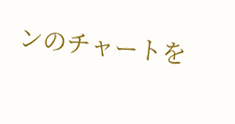ンのチャートを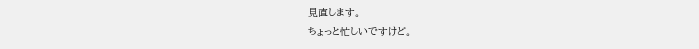見直します。
ちょっと忙しいですけど。